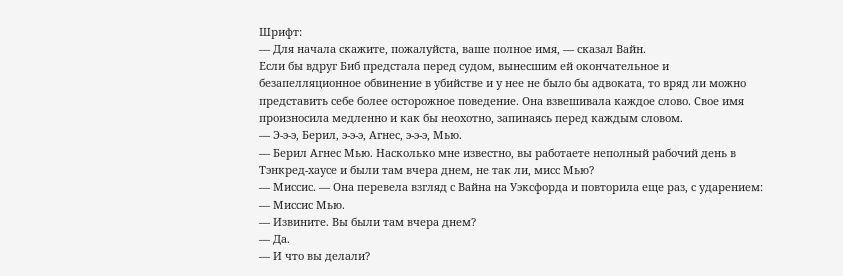Шрифт:
— Для начала скажите, пожалуйста, ваше полное имя, — сказал Вайн.
Если бы вдруг Биб предстала перед судом, вынесшим ей окончательное и безапелляционное обвинение в убийстве и у нее не было бы адвоката, то вряд ли можно представить себе более осторожное поведение. Она взвешивала каждое слово. Свое имя произносила медленно и как бы неохотно, запинаясь перед каждым словом.
— Э-э-э, Берил, э-э-э, Агнес, э-э-э, Мью.
— Берил Агнес Мью. Насколько мне известно, вы работаете неполный рабочий день в Тэнкред-хаусе и были там вчера днем, не так ли, мисс Мью?
— Миссис. — Она перевела взгляд с Вайна на Уэксфорда и повторила еще раз, с ударением: — Миссис Мью.
— Извините. Вы были там вчера днем?
— Да.
— И что вы делали?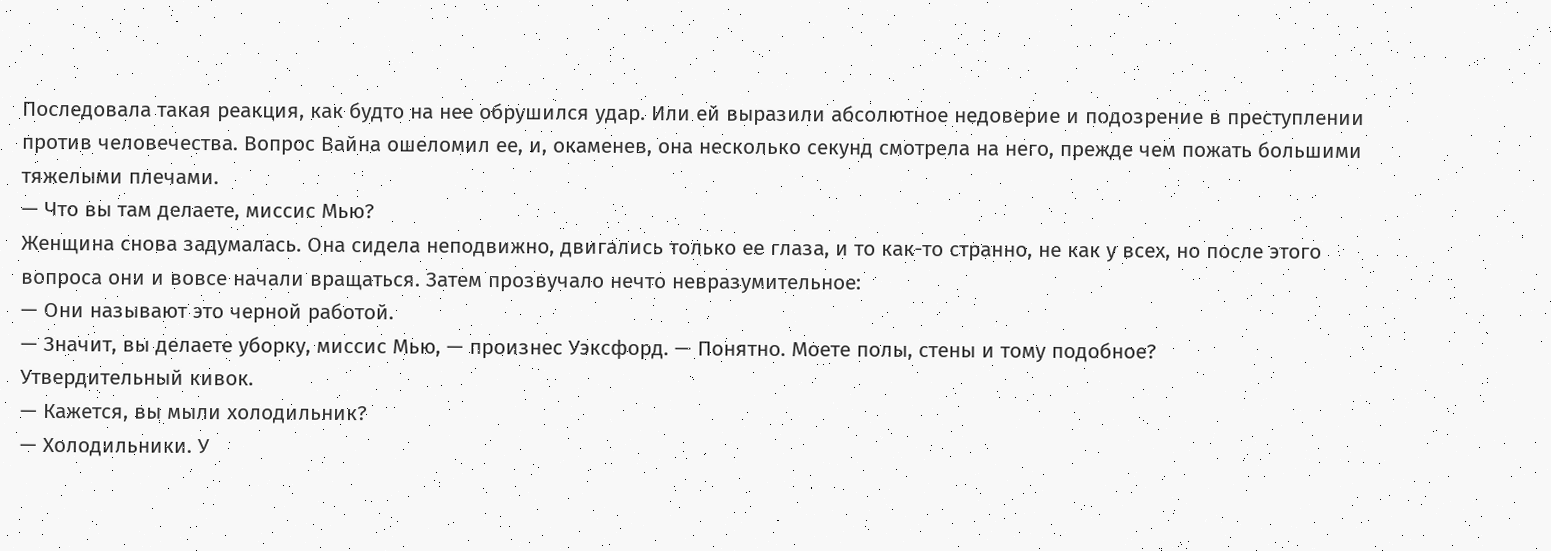Последовала такая реакция, как будто на нее обрушился удар. Или ей выразили абсолютное недоверие и подозрение в преступлении против человечества. Вопрос Вайна ошеломил ее, и, окаменев, она несколько секунд смотрела на него, прежде чем пожать большими тяжелыми плечами.
— Что вы там делаете, миссис Мью?
Женщина снова задумалась. Она сидела неподвижно, двигались только ее глаза, и то как-то странно, не как у всех, но после этого вопроса они и вовсе начали вращаться. Затем прозвучало нечто невразумительное:
— Они называют это черной работой.
— Значит, вы делаете уборку, миссис Мью, — произнес Уэксфорд. — Понятно. Моете полы, стены и тому подобное?
Утвердительный кивок.
— Кажется, вы мыли холодильник?
— Холодильники. У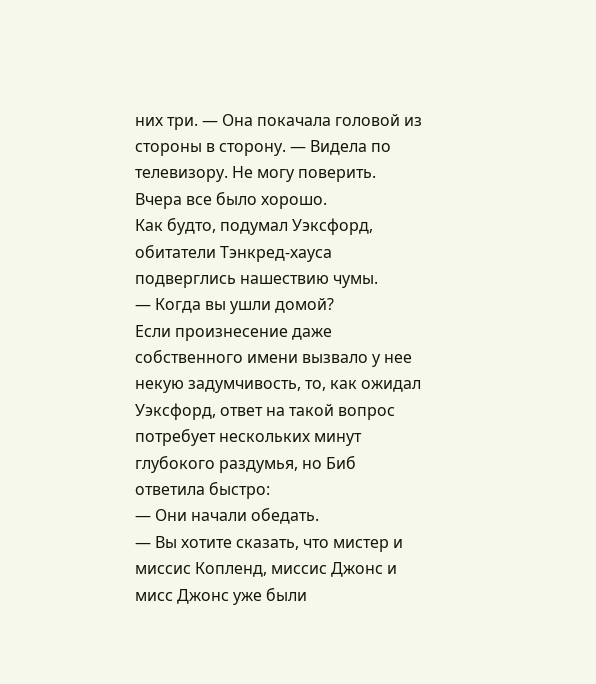них три. — Она покачала головой из стороны в сторону. — Видела по телевизору. Не могу поверить. Вчера все было хорошо.
Как будто, подумал Уэксфорд, обитатели Тэнкред-хауса подверглись нашествию чумы.
— Когда вы ушли домой?
Если произнесение даже собственного имени вызвало у нее некую задумчивость, то, как ожидал Уэксфорд, ответ на такой вопрос потребует нескольких минут глубокого раздумья, но Биб ответила быстро:
— Они начали обедать.
— Вы хотите сказать, что мистер и миссис Копленд, миссис Джонс и мисс Джонс уже были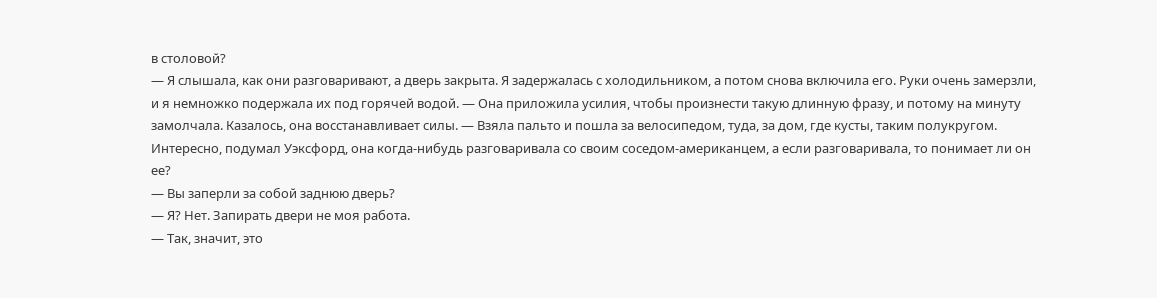в столовой?
— Я слышала, как они разговаривают, а дверь закрыта. Я задержалась с холодильником, а потом снова включила его. Руки очень замерзли, и я немножко подержала их под горячей водой. — Она приложила усилия, чтобы произнести такую длинную фразу, и потому на минуту замолчала. Казалось, она восстанавливает силы. — Взяла пальто и пошла за велосипедом, туда, за дом, где кусты, таким полукругом.
Интересно, подумал Уэксфорд, она когда-нибудь разговаривала со своим соседом-американцем, а если разговаривала, то понимает ли он ее?
— Вы заперли за собой заднюю дверь?
— Я? Нет. Запирать двери не моя работа.
— Так, значит, это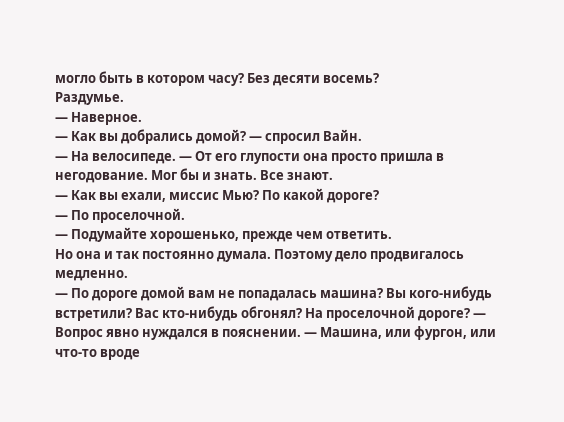могло быть в котором часу? Без десяти восемь?
Раздумье.
— Наверное.
— Как вы добрались домой? — спросил Вайн.
— На велосипеде. — От его глупости она просто пришла в негодование. Мог бы и знать. Все знают.
— Как вы ехали, миссис Мью? По какой дороге?
— По проселочной.
— Подумайте хорошенько, прежде чем ответить.
Но она и так постоянно думала. Поэтому дело продвигалось медленно.
— По дороге домой вам не попадалась машина? Вы кого-нибудь встретили? Вас кто-нибудь обгонял? На проселочной дороге? — Вопрос явно нуждался в пояснении. — Машина, или фургон, или что-то вроде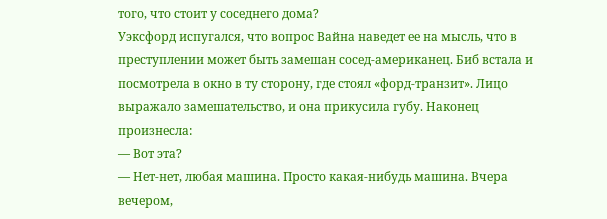того, что стоит у соседнего дома?
Уэксфорд испугался, что вопрос Вайна наведет ее на мысль, что в преступлении может быть замешан сосед-американец. Биб встала и посмотрела в окно в ту сторону, где стоял «форд-транзит». Лицо выражало замешательство, и она прикусила губу. Наконец произнесла:
— Вот эта?
— Нет-нет, любая машина. Просто какая-нибудь машина. Вчера вечером,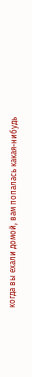когда вы ехали домой, вам попалась какая-нибудь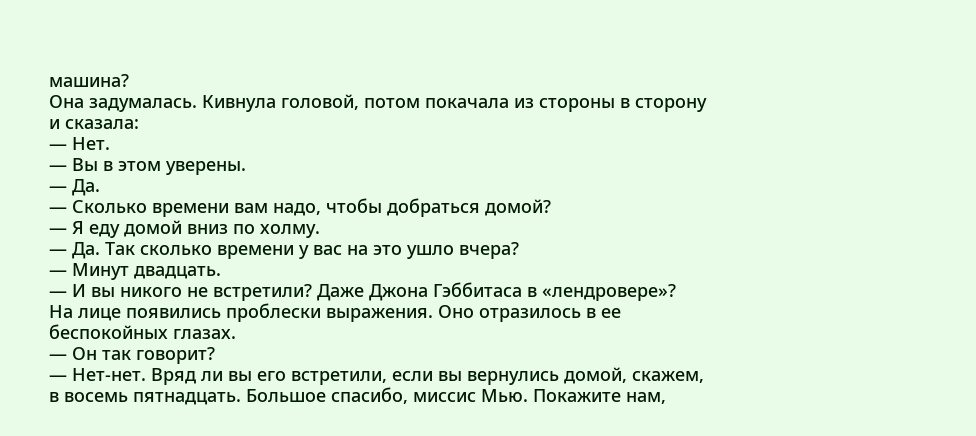машина?
Она задумалась. Кивнула головой, потом покачала из стороны в сторону и сказала:
— Нет.
— Вы в этом уверены.
— Да.
— Сколько времени вам надо, чтобы добраться домой?
— Я еду домой вниз по холму.
— Да. Так сколько времени у вас на это ушло вчера?
— Минут двадцать.
— И вы никого не встретили? Даже Джона Гэббитаса в «лендровере»?
На лице появились проблески выражения. Оно отразилось в ее беспокойных глазах.
— Он так говорит?
— Нет-нет. Вряд ли вы его встретили, если вы вернулись домой, скажем, в восемь пятнадцать. Большое спасибо, миссис Мью. Покажите нам,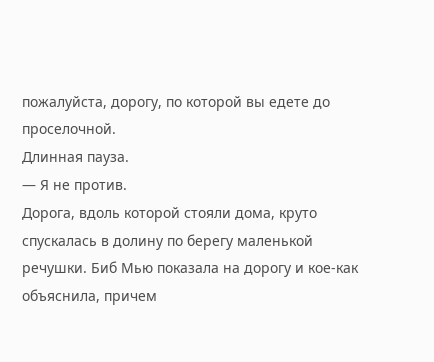пожалуйста, дорогу, по которой вы едете до проселочной.
Длинная пауза.
— Я не против.
Дорога, вдоль которой стояли дома, круто спускалась в долину по берегу маленькой речушки. Биб Мью показала на дорогу и кое-как объяснила, причем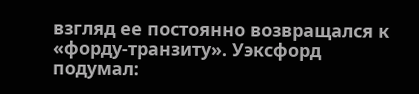взгляд ее постоянно возвращался к «форду-транзиту». Уэксфорд подумал: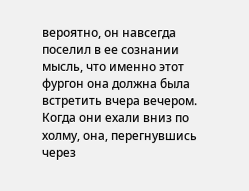вероятно, он навсегда поселил в ее сознании мысль, что именно этот фургон она должна была встретить вчера вечером. Когда они ехали вниз по холму, она, перегнувшись через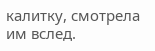калитку, смотрела им вслед.